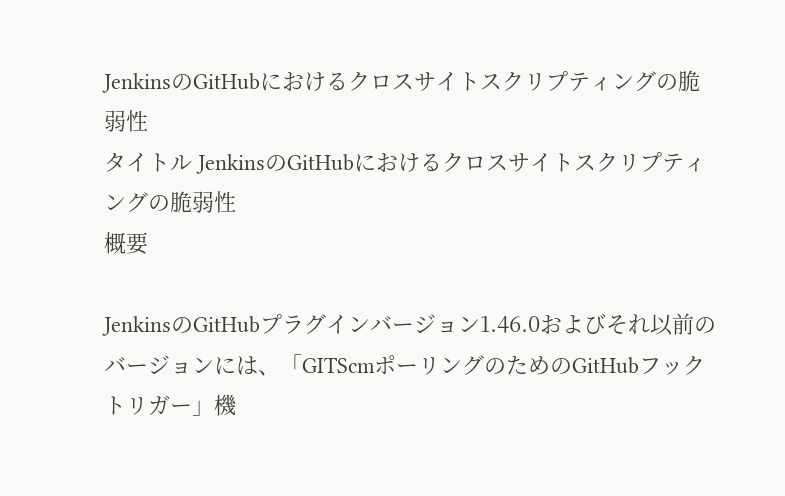JenkinsのGitHubにおけるクロスサイトスクリプティングの脆弱性
タイトル JenkinsのGitHubにおけるクロスサイトスクリプティングの脆弱性
概要

JenkinsのGitHubプラグインバージョン1.46.0およびそれ以前のバージョンには、「GITScmポーリングのためのGitHubフックトリガー」機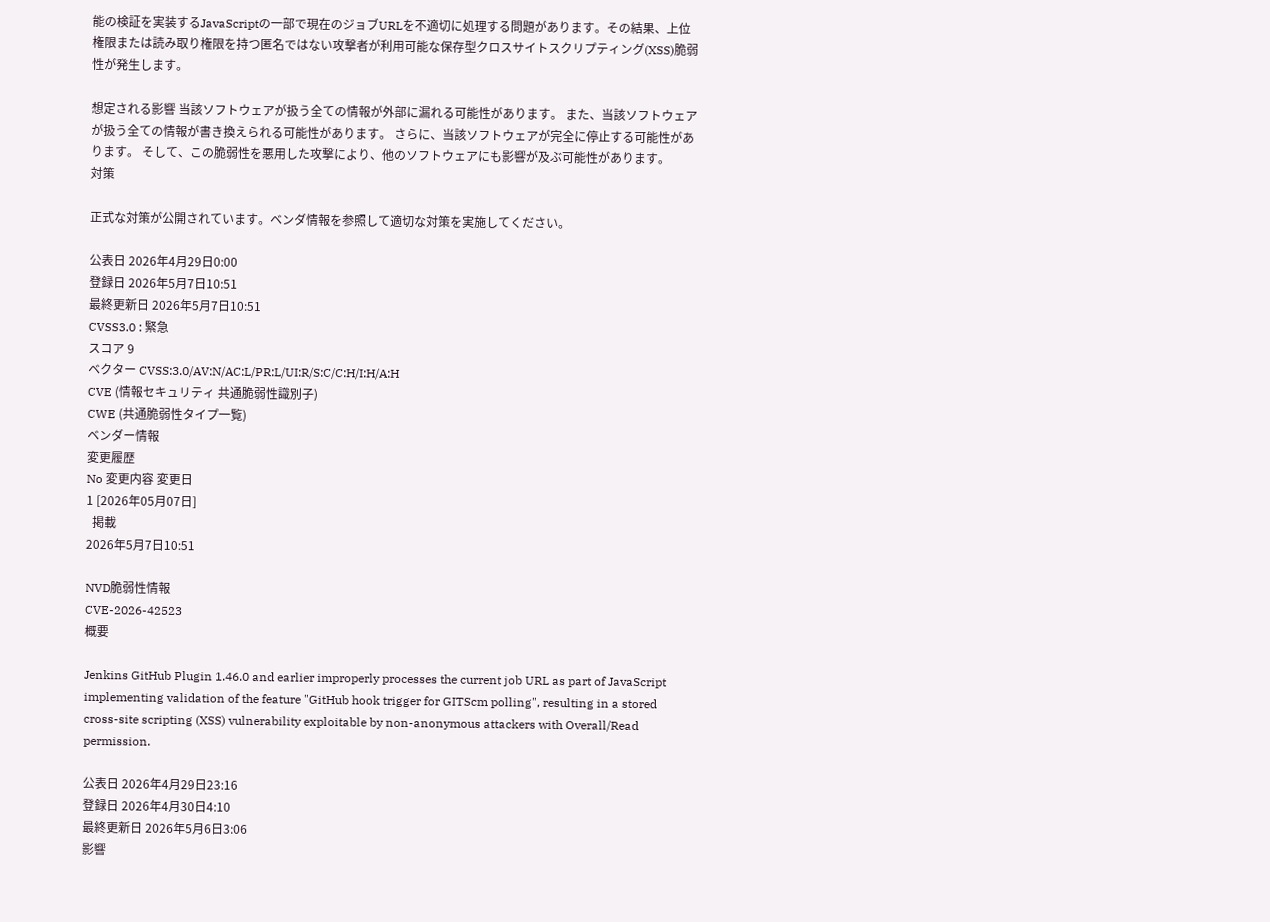能の検証を実装するJavaScriptの一部で現在のジョブURLを不適切に処理する問題があります。その結果、上位権限または読み取り権限を持つ匿名ではない攻撃者が利用可能な保存型クロスサイトスクリプティング(XSS)脆弱性が発生します。

想定される影響 当該ソフトウェアが扱う全ての情報が外部に漏れる可能性があります。 また、当該ソフトウェアが扱う全ての情報が書き換えられる可能性があります。 さらに、当該ソフトウェアが完全に停止する可能性があります。 そして、この脆弱性を悪用した攻撃により、他のソフトウェアにも影響が及ぶ可能性があります。
対策

正式な対策が公開されています。ベンダ情報を参照して適切な対策を実施してください。

公表日 2026年4月29日0:00
登録日 2026年5月7日10:51
最終更新日 2026年5月7日10:51
CVSS3.0 : 緊急
スコア 9
ベクター CVSS:3.0/AV:N/AC:L/PR:L/UI:R/S:C/C:H/I:H/A:H
CVE (情報セキュリティ 共通脆弱性識別子)
CWE (共通脆弱性タイプ一覧)
ベンダー情報
変更履歴
No 変更内容 変更日
1 [2026年05月07日]
  掲載
2026年5月7日10:51

NVD脆弱性情報
CVE-2026-42523
概要

Jenkins GitHub Plugin 1.46.0 and earlier improperly processes the current job URL as part of JavaScript implementing validation of the feature "GitHub hook trigger for GITScm polling", resulting in a stored cross-site scripting (XSS) vulnerability exploitable by non-anonymous attackers with Overall/Read permission.

公表日 2026年4月29日23:16
登録日 2026年4月30日4:10
最終更新日 2026年5月6日3:06
影響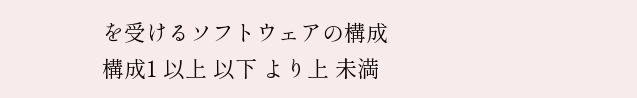を受けるソフトウェアの構成
構成1 以上 以下 より上 未満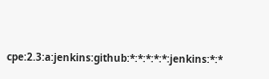cpe:2.3:a:jenkins:github:*:*:*:*:*:jenkins:*:*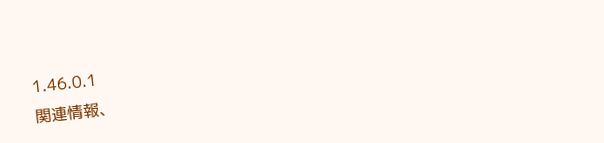1.46.0.1
関連情報、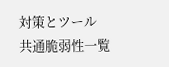対策とツール
共通脆弱性一覧